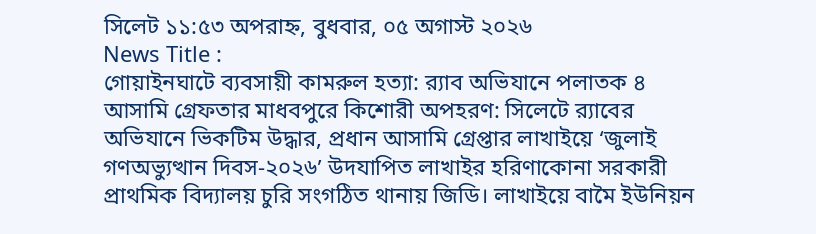সিলেট ১১:৫৩ অপরাহ্ন, বুধবার, ০৫ অগাস্ট ২০২৬
News Title :
গোয়াইনঘাটে ব্যবসায়ী কামরুল হত্যা: র‍্যাব অভিযানে পলাতক ৪ আসামি গ্রেফতার মাধবপুরে কিশোরী অপহরণ: সিলেটে র‍্যাবের অভিযানে ভিকটিম উদ্ধার, প্রধান আসামি গ্রেপ্তার লাখাইয়ে ‘জুলাই গণঅভ্যুত্থান দিবস-২০২৬’ উদযাপিত লাখাইর হরিণাকোনা সরকারী প্রাথমিক বিদ্যালয় চুরি সংগঠিত থানায় জিডি। লাখাইয়ে বামৈ ইউনিয়ন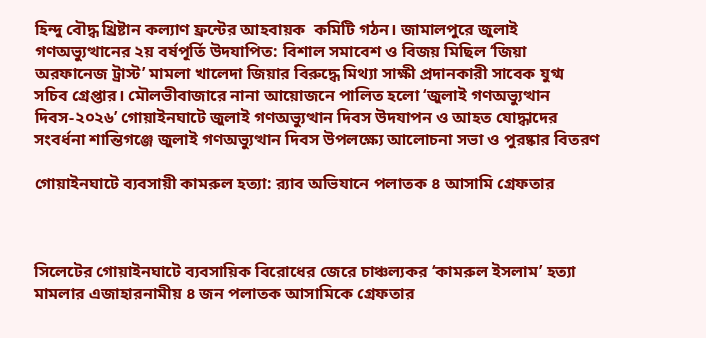হিন্দু বৌদ্ধ খ্রিষ্টান কল্যাণ ফ্রন্টের আহবায়ক  কমিটি গঠন। জামালপুরে জুলাই গণঅভ্যুত্থানের ২য় বর্ষপূর্তি উদযাপিত: বিশাল সমাবেশ ও বিজয় মিছিল ‘জিয়া অরফানেজ ট্রাস্ট’ মামলা খালেদা জিয়ার বিরুদ্ধে মিথ্যা সাক্ষী প্রদানকারী সাবেক যুগ্ম সচিব গ্রেপ্তার। মৌলভীবাজারে নানা আয়োজনে পালিত হলো ‘জুলাই গণঅভ্যুত্থান দিবস-২০২৬’ গোয়াইনঘাটে জুলাই গণঅভ্যুত্থান দিবস উদযাপন ও আহত যোদ্ধাদের সংবর্ধনা শান্তিগঞ্জে জুলাই গণঅভ্যুত্থান দিবস উপলক্ষ্যে আলোচনা সভা ও পুরষ্কার বিতরণ

গোয়াইনঘাটে ব্যবসায়ী কামরুল হত্যা: র‍্যাব অভিযানে পলাতক ৪ আসামি গ্রেফতার



সিলেটের গোয়াইনঘাটে ব্যবসায়িক বিরোধের জেরে চাঞ্চল্যকর ‘কামরুল ইসলাম’ হত্যা মামলার এজাহারনামীয় ৪ জন পলাতক আসামিকে গ্রেফতার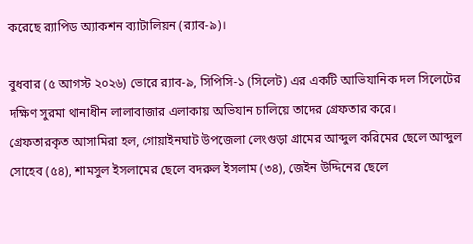করেছে র‍্যাপিড অ্যাকশন ব্যাটালিয়ন (র‍্যাব-৯)।

বুধবার (৫ আগস্ট ২০২৬) ভোরে র‍্যাব-৯, সিপিসি-১ (সিলেট) এর একটি আভিযানিক দল সিলেটের দক্ষিণ সুরমা থানাধীন লালাবাজার এলাকায় অভিযান চালিয়ে তাদের গ্রেফতার করে।
গ্রেফতারকৃত আসামিরা হল, গোয়াইনঘাট উপজেলা লেংগুড়া গ্রামের আব্দুল করিমের ছেলে আব্দুল সোহেব (৫৪), শামসুল ইসলামের ছেলে বদরুল ইসলাম (৩৪), জেইন উদ্দিনের ছেলে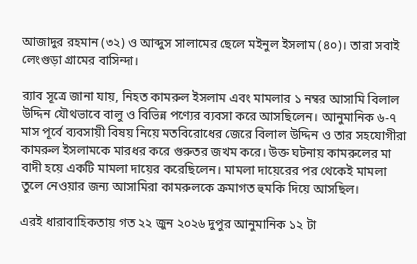আজাদুর রহমান (৩২) ও আব্দুস সালামের ছেলে মইনুল ইসলাম (৪০)। তারা সবাই লেংগুড়া গ্রামের বাসিন্দা।

র‍্যাব সূত্রে জানা যায়, নিহত কামরুল ইসলাম এবং মামলার ১ নম্বর আসামি বিলাল উদ্দিন যৌথভাবে বালু ও বিভিন্ন পণ্যের ব্যবসা করে আসছিলেন। আনুমানিক ৬-৭ মাস পূর্বে ব্যবসায়ী বিষয় নিয়ে মতবিরোধের জেরে বিলাল উদ্দিন ও তার সহযোগীরা কামরুল ইসলামকে মারধর করে গুরুতর জখম করে। উক্ত ঘটনায় কামরুলের মা বাদী হয়ে একটি মামলা দায়ের করেছিলেন। মামলা দায়েরের পর থেকেই মামলা তুলে নেওয়ার জন্য আসামিরা কামরুলকে ক্রমাগত হুমকি দিয়ে আসছিল।

এরই ধারাবাহিকতায় গত ২২ জুন ২০২৬ দুপুর আনুমানিক ১২ টা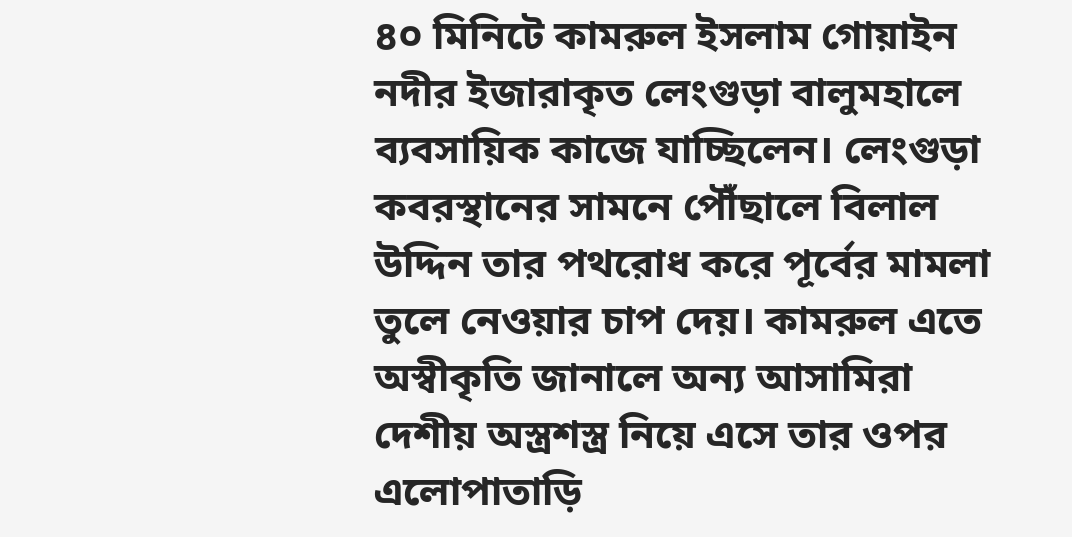৪০ মিনিটে কামরুল ইসলাম গোয়াইন নদীর ইজারাকৃত লেংগুড়া বালুমহালে ব্যবসায়িক কাজে যাচ্ছিলেন। লেংগুড়া কবরস্থানের সামনে পৌঁছালে বিলাল উদ্দিন তার পথরোধ করে পূর্বের মামলা তুলে নেওয়ার চাপ দেয়। কামরুল এতে অস্বীকৃতি জানালে অন্য আসামিরা দেশীয় অস্ত্রশস্ত্র নিয়ে এসে তার ওপর এলোপাতাড়ি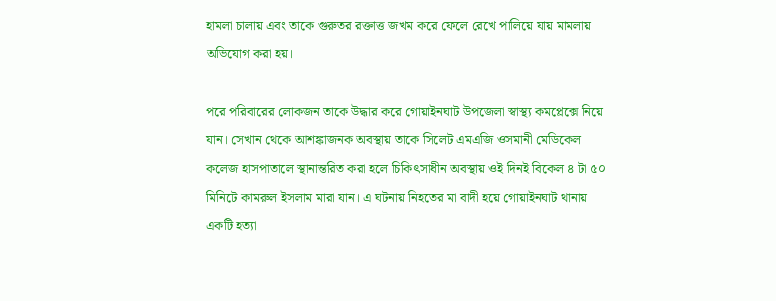হামলা চালায় এবং তাকে গুরুতর রক্তাত্ত জখম করে ফেলে রেখে পালিয়ে যায় মামলায় অভিযোগ করা হয়।

পরে পরিবারের লোকজন তাকে উদ্ধার করে গোয়াইনঘাট উপজেলা স্বাস্থ্য কমপ্লেক্সে নিয়ে যান। সেখান থেকে আশঙ্কাজনক অবস্থায় তাকে সিলেট এমএজি ওসমানী মেডিকেল কলেজ হাসপাতালে স্থানান্তরিত করা হলে চিকিৎসাধীন অবস্থায় ওই দিনই বিকেল ৪ টা ৫০ মিনিটে কামরুল ইসলাম মারা যান। এ ঘটনায় নিহতের মা বাদী হয়ে গোয়াইনঘাট থানায় একটি হত্যা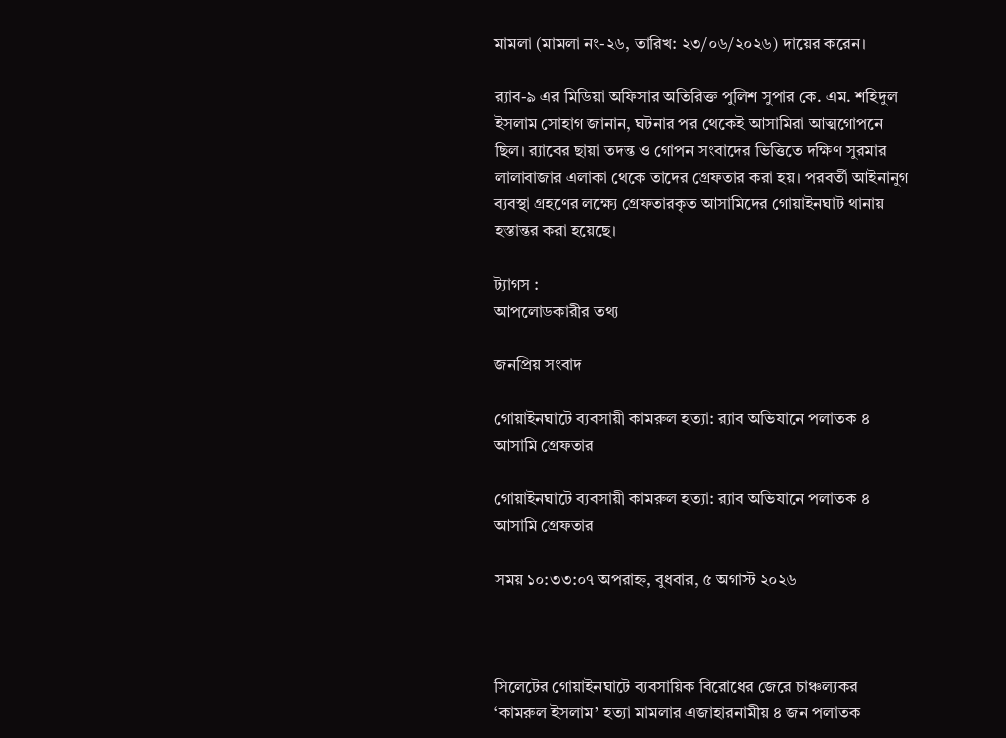মামলা (মামলা নং-২৬, তারিখ: ২৩/০৬/২০২৬) দায়ের করেন।

র‍্যাব-৯ এর মিডিয়া অফিসার অতিরিক্ত পুলিশ সুপার কে. এম. শহিদুল ইসলাম সোহাগ জানান, ঘটনার পর থেকেই আসামিরা আত্মগোপনে ছিল। র‍্যাবের ছায়া তদন্ত ও গোপন সংবাদের ভিত্তিতে দক্ষিণ সুরমার লালাবাজার এলাকা থেকে তাদের গ্রেফতার করা হয়। পরবর্তী আইনানুগ ব্যবস্থা গ্রহণের লক্ষ্যে গ্রেফতারকৃত আসামিদের গোয়াইনঘাট থানায় হস্তান্তর করা হয়েছে।

ট্যাগস :
আপলোডকারীর তথ্য

জনপ্রিয় সংবাদ

গোয়াইনঘাটে ব্যবসায়ী কামরুল হত্যা: র‍্যাব অভিযানে পলাতক ৪ আসামি গ্রেফতার

গোয়াইনঘাটে ব্যবসায়ী কামরুল হত্যা: র‍্যাব অভিযানে পলাতক ৪ আসামি গ্রেফতার

সময় ১০:৩৩:০৭ অপরাহ্ন, বুধবার, ৫ অগাস্ট ২০২৬



সিলেটের গোয়াইনঘাটে ব্যবসায়িক বিরোধের জেরে চাঞ্চল্যকর ‘কামরুল ইসলাম’ হত্যা মামলার এজাহারনামীয় ৪ জন পলাতক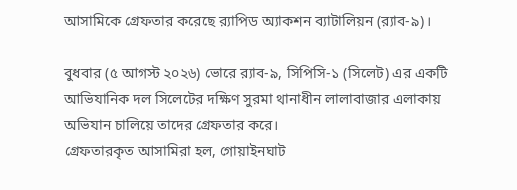আসামিকে গ্রেফতার করেছে র‍্যাপিড অ্যাকশন ব্যাটালিয়ন (র‍্যাব-৯)।

বুধবার (৫ আগস্ট ২০২৬) ভোরে র‍্যাব-৯, সিপিসি-১ (সিলেট) এর একটি আভিযানিক দল সিলেটের দক্ষিণ সুরমা থানাধীন লালাবাজার এলাকায় অভিযান চালিয়ে তাদের গ্রেফতার করে।
গ্রেফতারকৃত আসামিরা হল, গোয়াইনঘাট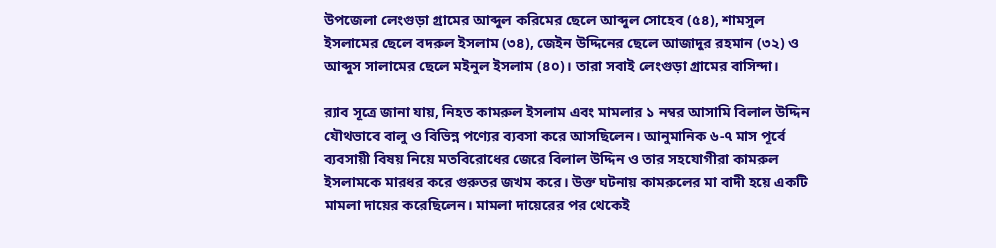উপজেলা লেংগুড়া গ্রামের আব্দুল করিমের ছেলে আব্দুল সোহেব (৫৪), শামসুল ইসলামের ছেলে বদরুল ইসলাম (৩৪), জেইন উদ্দিনের ছেলে আজাদুর রহমান (৩২) ও আব্দুস সালামের ছেলে মইনুল ইসলাম (৪০)। তারা সবাই লেংগুড়া গ্রামের বাসিন্দা।

র‍্যাব সূত্রে জানা যায়, নিহত কামরুল ইসলাম এবং মামলার ১ নম্বর আসামি বিলাল উদ্দিন যৌথভাবে বালু ও বিভিন্ন পণ্যের ব্যবসা করে আসছিলেন। আনুমানিক ৬-৭ মাস পূর্বে ব্যবসায়ী বিষয় নিয়ে মতবিরোধের জেরে বিলাল উদ্দিন ও তার সহযোগীরা কামরুল ইসলামকে মারধর করে গুরুতর জখম করে। উক্ত ঘটনায় কামরুলের মা বাদী হয়ে একটি মামলা দায়ের করেছিলেন। মামলা দায়েরের পর থেকেই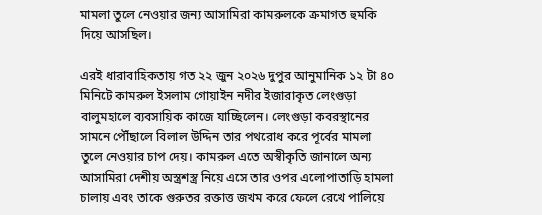মামলা তুলে নেওয়ার জন্য আসামিরা কামরুলকে ক্রমাগত হুমকি দিয়ে আসছিল।

এরই ধারাবাহিকতায় গত ২২ জুন ২০২৬ দুপুর আনুমানিক ১২ টা ৪০ মিনিটে কামরুল ইসলাম গোয়াইন নদীর ইজারাকৃত লেংগুড়া বালুমহালে ব্যবসায়িক কাজে যাচ্ছিলেন। লেংগুড়া কবরস্থানের সামনে পৌঁছালে বিলাল উদ্দিন তার পথরোধ করে পূর্বের মামলা তুলে নেওয়ার চাপ দেয়। কামরুল এতে অস্বীকৃতি জানালে অন্য আসামিরা দেশীয় অস্ত্রশস্ত্র নিয়ে এসে তার ওপর এলোপাতাড়ি হামলা চালায় এবং তাকে গুরুতর রক্তাত্ত জখম করে ফেলে রেখে পালিয়ে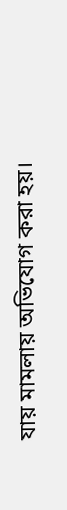যায় মামলায় অভিযোগ করা হয়।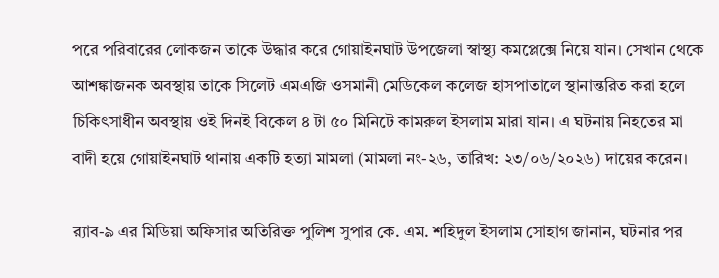পরে পরিবারের লোকজন তাকে উদ্ধার করে গোয়াইনঘাট উপজেলা স্বাস্থ্য কমপ্লেক্সে নিয়ে যান। সেখান থেকে আশঙ্কাজনক অবস্থায় তাকে সিলেট এমএজি ওসমানী মেডিকেল কলেজ হাসপাতালে স্থানান্তরিত করা হলে চিকিৎসাধীন অবস্থায় ওই দিনই বিকেল ৪ টা ৫০ মিনিটে কামরুল ইসলাম মারা যান। এ ঘটনায় নিহতের মা বাদী হয়ে গোয়াইনঘাট থানায় একটি হত্যা মামলা (মামলা নং-২৬, তারিখ: ২৩/০৬/২০২৬) দায়ের করেন।

র‍্যাব-৯ এর মিডিয়া অফিসার অতিরিক্ত পুলিশ সুপার কে. এম. শহিদুল ইসলাম সোহাগ জানান, ঘটনার পর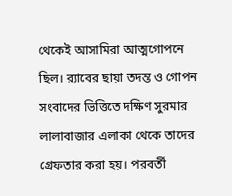থেকেই আসামিরা আত্মগোপনে ছিল। র‍্যাবের ছায়া তদন্ত ও গোপন সংবাদের ভিত্তিতে দক্ষিণ সুরমার লালাবাজার এলাকা থেকে তাদের গ্রেফতার করা হয়। পরবর্তী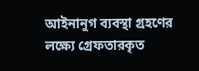আইনানুগ ব্যবস্থা গ্রহণের লক্ষ্যে গ্রেফতারকৃত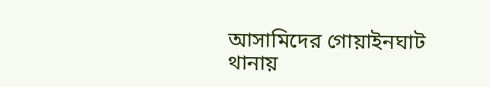আসামিদের গোয়াইনঘাট থানায়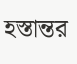হস্তান্তর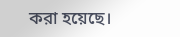করা হয়েছে।